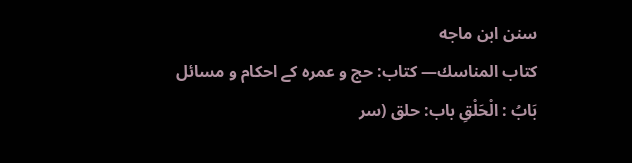سنن ابن ماجه
كتاب المناسك— کتاب: حج و عمرہ کے احکام و مسائل
بَابُ : الْحَلْقِ باب: حلق (سر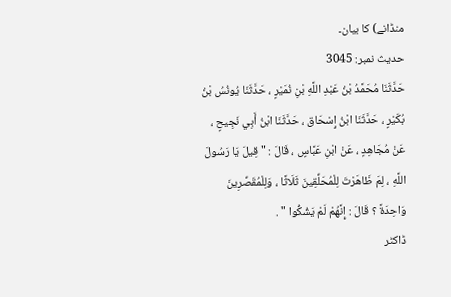منڈانے) کا بیان۔
حدیث نمبر: 3045
حَدَّثَنَا مُحَمَّدُ بْنُ عَبْدِ اللَّهِ بْنِ نُمَيْرٍ ، حَدَّثَنَا يُونُسُ بْنُ بُكَيْرٍ ، حَدَّثَنَا ابْنُ إِسْحَاق ، حَدَّثَنَا ابْنُ أَبِي نَجِيحٍ ، عَنْ مُجَاهِدٍ ، عَنْ ابْنِ عَبَّاسٍ ، قَالَ : " قِيلَ يَا رَسُولَ اللَّهِ ، لِمَ ظَاهَرْتَ لِلْمُحَلِّقِينَ ثَلَاثًا ، وَلِلْمُقَصِّرِينَ وَاحِدَةً ؟ قَالَ : إِنَّهُمْ لَمْ يَشُكُّوا " .
ڈاکٹر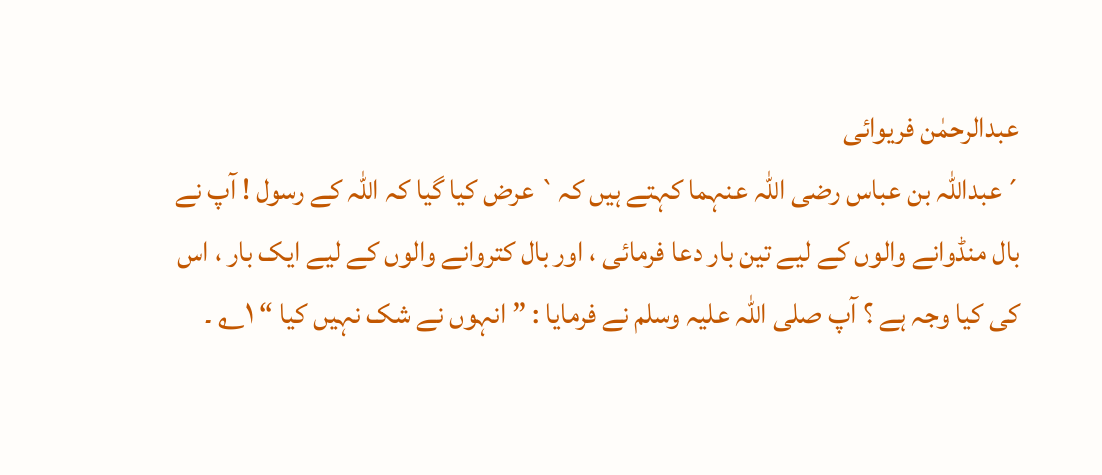عبدالرحمٰن فریوائی
´عبداللہ بن عباس رضی اللہ عنہما کہتے ہیں کہ` عرض کیا گیا کہ اللہ کے رسول ! آپ نے بال منڈوانے والوں کے لیے تین بار دعا فرمائی ، اور بال کتروانے والوں کے لیے ایک بار ، اس کی کیا وجہ ہے ؟ آپ صلی اللہ علیہ وسلم نے فرمایا : ” انہوں نے شک نہیں کیا “ ۱؎ ۔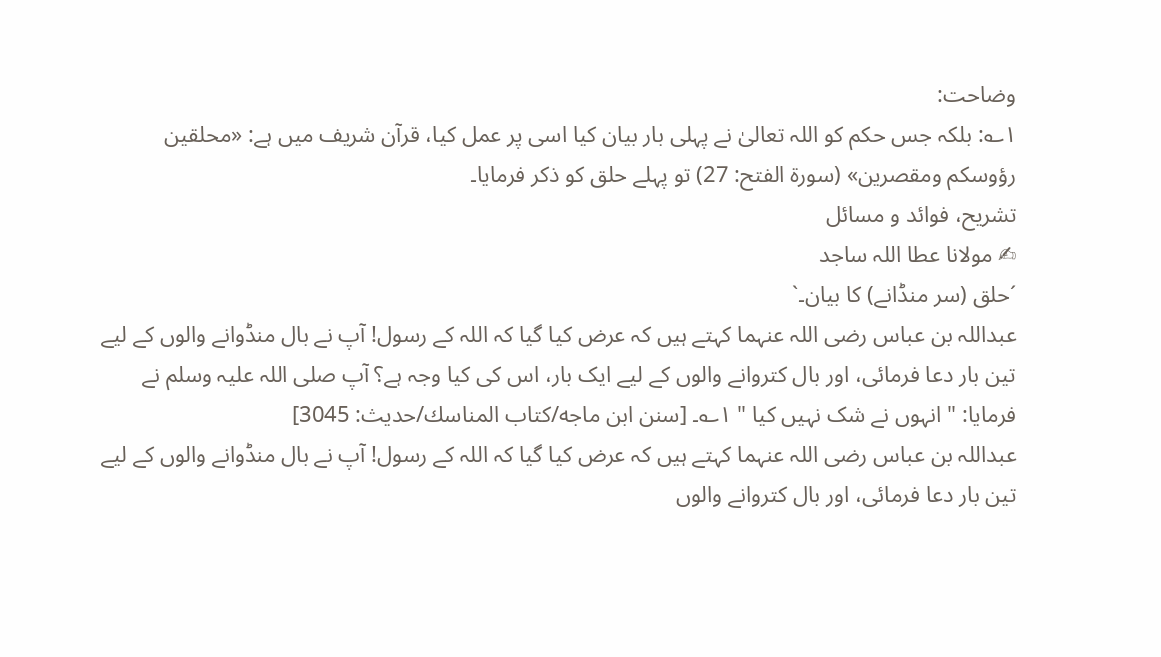وضاحت:
۱؎: بلکہ جس حکم کو اللہ تعالیٰ نے پہلی بار بیان کیا اسی پر عمل کیا، قرآن شریف میں ہے: «محلقين رؤوسكم ومقصرين» (سورة الفتح: 27) تو پہلے حلق کو ذکر فرمایا۔
تشریح، فوائد و مسائل
✍ مولانا عطا اللہ ساجد
´حلق (سر منڈانے) کا بیان۔`
عبداللہ بن عباس رضی اللہ عنہما کہتے ہیں کہ عرض کیا گیا کہ اللہ کے رسول! آپ نے بال منڈوانے والوں کے لیے تین بار دعا فرمائی، اور بال کتروانے والوں کے لیے ایک بار، اس کی کیا وجہ ہے؟ آپ صلی اللہ علیہ وسلم نے فرمایا: " انہوں نے شک نہیں کیا " ۱؎۔ [سنن ابن ماجه/كتاب المناسك/حدیث: 3045]
عبداللہ بن عباس رضی اللہ عنہما کہتے ہیں کہ عرض کیا گیا کہ اللہ کے رسول! آپ نے بال منڈوانے والوں کے لیے تین بار دعا فرمائی، اور بال کتروانے والوں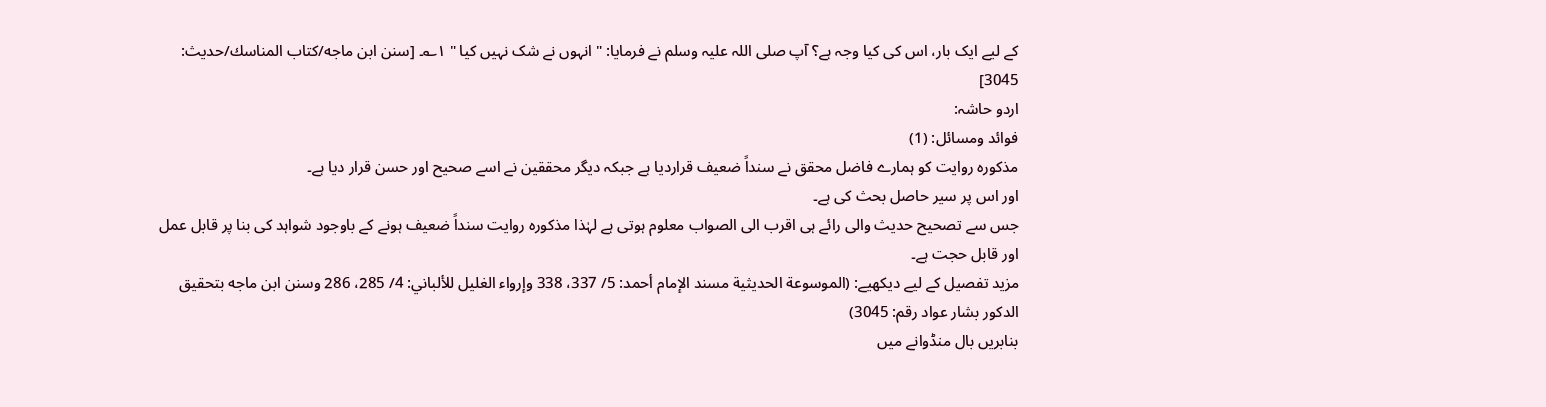کے لیے ایک بار، اس کی کیا وجہ ہے؟ آپ صلی اللہ علیہ وسلم نے فرمایا: " انہوں نے شک نہیں کیا " ۱؎۔ [سنن ابن ماجه/كتاب المناسك/حدیث: 3045]
اردو حاشہ:
فوائد ومسائل: (1)
مذکورہ روایت کو ہمارے فاضل محقق نے سنداً ضعیف قراردیا ہے جبکہ دیگر محققین نے اسے صحیح اور حسن قرار دیا ہے۔
اور اس پر سیر حاصل بحث کی ہے۔
جس سے تصحیح حدیث والی رائے ہی اقرب الی الصواب معلوم ہوتی ہے لہٰذا مذکورہ روایت سنداً ضعیف ہونے کے باوجود شواہد کی بنا پر قابل عمل اور قابل حجت ہے۔
مزید تفصیل کے لیے دیکھیے: (الموسوعة الحديثية مسند الإمام أحمد: 5/ 337، 338 وإرواء الغليل للألباني: 4/ 285، 286 وسنن ابن ماجه بتحقيق الدكور بشار عواد رقم: 3045)
بنابریں بال منڈوانے میں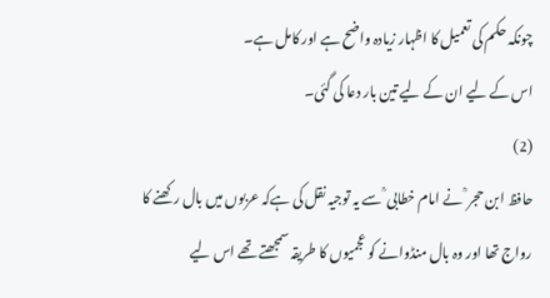چونکہ حکم کی تعمیل کا اظہار زیادہ واضح ہے اور کامل ہے۔
اس کے لیے ان کے لیے تین بار دعا کی گئی۔
(2)
حافظ ابن حجر ؒ نے امام خطابی ؒ سے یہ توجیہ نقل کی ہےکہ عربوں میں بال رکھنے کا رواج تھا اور وہ بال منڈوانے کو عجمیوں کا طریقہ سمجھتے تھے اس لیے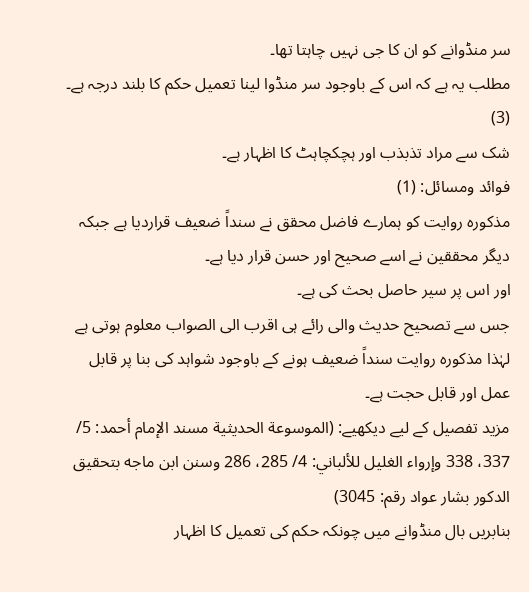سر منڈوانے کو ان کا جی نہیں چاہتا تھا۔
مطلب یہ ہے کہ اس کے باوجود سر منڈوا لینا تعمیل حکم کا بلند درجہ ہے۔
(3)
شک سے مراد تذبذب اور ہچکچاہٹ کا اظہار ہے۔
فوائد ومسائل: (1)
مذکورہ روایت کو ہمارے فاضل محقق نے سنداً ضعیف قراردیا ہے جبکہ دیگر محققین نے اسے صحیح اور حسن قرار دیا ہے۔
اور اس پر سیر حاصل بحث کی ہے۔
جس سے تصحیح حدیث والی رائے ہی اقرب الی الصواب معلوم ہوتی ہے لہٰذا مذکورہ روایت سنداً ضعیف ہونے کے باوجود شواہد کی بنا پر قابل عمل اور قابل حجت ہے۔
مزید تفصیل کے لیے دیکھیے: (الموسوعة الحديثية مسند الإمام أحمد: 5/ 337، 338 وإرواء الغليل للألباني: 4/ 285، 286 وسنن ابن ماجه بتحقيق الدكور بشار عواد رقم: 3045)
بنابریں بال منڈوانے میں چونکہ حکم کی تعمیل کا اظہار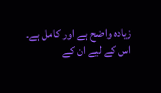زیادہ واضح ہے اور کامل ہے۔
اس کے لیے ان کے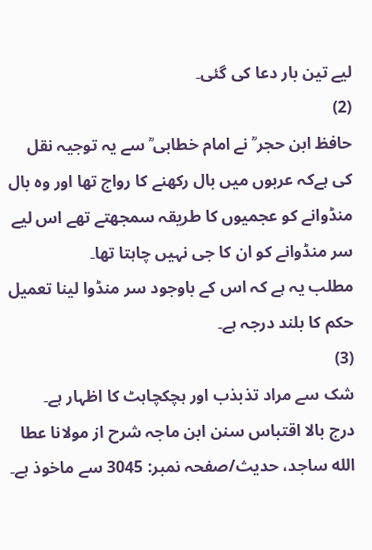لیے تین بار دعا کی گئی۔
(2)
حافظ ابن حجر ؒ نے امام خطابی ؒ سے یہ توجیہ نقل کی ہےکہ عربوں میں بال رکھنے کا رواج تھا اور وہ بال منڈوانے کو عجمیوں کا طریقہ سمجھتے تھے اس لیے سر منڈوانے کو ان کا جی نہیں چاہتا تھا۔
مطلب یہ ہے کہ اس کے باوجود سر منڈوا لینا تعمیل حکم کا بلند درجہ ہے۔
(3)
شک سے مراد تذبذب اور ہچکچاہٹ کا اظہار ہے۔
درج بالا اقتباس سنن ابن ماجہ شرح از مولانا عطا الله ساجد، حدیث/صفحہ نمبر: 3045 سے ماخوذ ہے۔